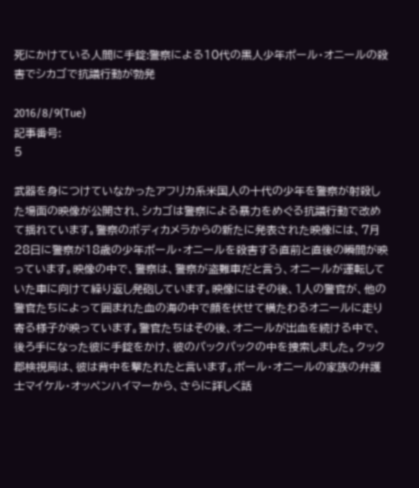死にかけている人間に手錠:警察による10代の黒人少年ポール・オニールの殺害でシカゴで抗議行動が勃発

2016/8/9(Tue)
記事番号:
5

武器を身につけていなかったアフリカ系米国人の十代の少年を警察が射殺した場面の映像が公開され、シカゴは警察による暴力をめぐる抗議行動で改めて揺れています。警察のボディカメラからの新たに発表された映像には、7月28日に警察が18歳の少年ポール・オニールを殺害する直前と直後の瞬間が映っています。映像の中で、警察は、警察が盗難車だと言う、オニールが運転していた車に向けて繰り返し発砲しています。映像にはその後、1人の警官が、他の警官たちによって囲まれた血の海の中で顔を伏せて横たわるオニールに走り寄る様子が映っています。警官たちはその後、オニールが出血を続ける中で、後ろ手になった彼に手錠をかけ、彼のパックパックの中を捜索しました。クック郡検視局は、彼は背中を撃たれたと言います。ポール・オニールの家族の弁護士マイケル・オッペンハイマーから、さらに詳しく話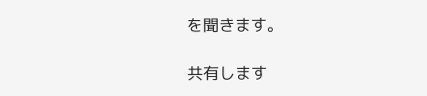を聞きます。

共有します